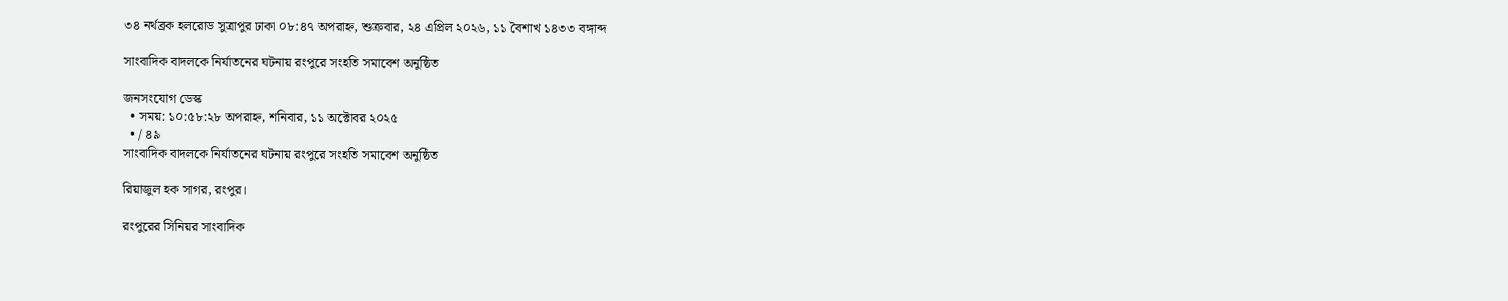৩৪ নর্থব্রক হলরোড সুত্রাপুর ঢাকা ০৮:৪৭ অপরাহ্ন, শুক্রবার, ২৪ এপ্রিল ২০২৬, ১১ বৈশাখ ১৪৩৩ বঙ্গাব্দ

সাংবাদিক বাদলকে নির্যাতনের ঘটনায় রংপুরে সংহতি সমাবেশ অনুষ্ঠিত

জনসংযোগ ডেস্ক
  • সময়: ১০:৫৮:২৮ অপরাহ্ন, শনিবার, ১১ অক্টোবর ২০২৫
  • / ৪৯
সাংবাদিক বাদলকে নির্যাতনের ঘটনায় রংপুরে সংহতি সমাবেশ অনুষ্ঠিত

রিয়াজুল হক সাগর, রংপুর।

রংপুরের সিনিয়র সাংবাদিক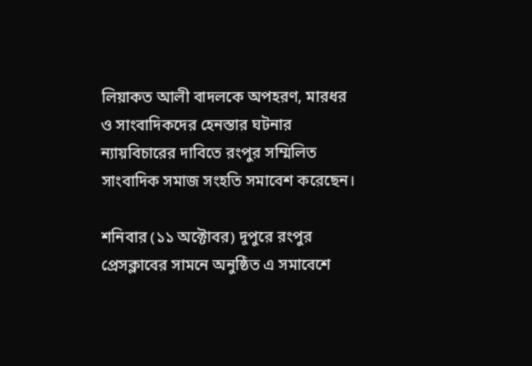লিয়াকত আলী বাদলকে অপহরণ, মারধর ও সাংবাদিকদের হেনস্তার ঘটনার ন্যায়বিচারের দাবিতে রংপুর সম্মিলিত সাংবাদিক সমাজ সংহতি সমাবেশ করেছেন।

শনিবার (১১ অক্টোবর) দুপুরে রংপুর প্রেসক্লাবের সামনে অনুষ্ঠিত এ সমাবেশে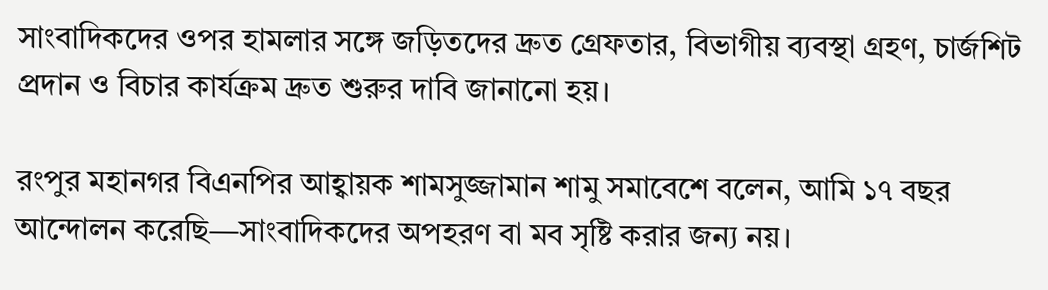সাংবাদিকদের ওপর হামলার সঙ্গে জড়িতদের দ্রুত গ্রেফতার, বিভাগীয় ব্যবস্থা গ্রহণ, চার্জশিট প্রদান ও বিচার কার্যক্রম দ্রুত শুরুর দাবি জানানো হয়।

রংপুর মহানগর বিএনপির আহ্বায়ক শামসুজ্জামান শামু সমাবেশে বলেন, আমি ১৭ বছর আন্দোলন করেছি—সাংবাদিকদের অপহরণ বা মব সৃষ্টি করার জন্য নয়।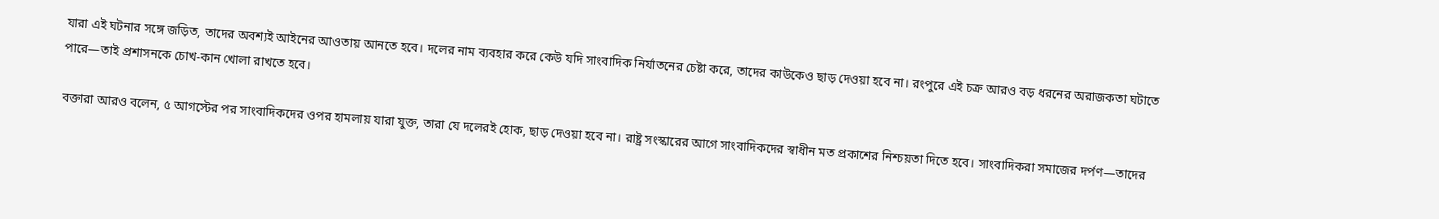যারা এই ঘটনার সঙ্গে জড়িত, তাদের অবশ্যই আইনের আওতায় আনতে হবে। দলের নাম ব্যবহার করে কেউ যদি সাংবাদিক নির্যাতনের চেষ্টা করে, তাদের কাউকেও ছাড় দেওয়া হবে না। রংপুরে এই চক্র আরও বড় ধরনের অরাজকতা ঘটাতে পারে—তাই প্রশাসনকে চোখ-কান খোলা রাখতে হবে।

বক্তারা আরও বলেন, ৫ আগস্টের পর সাংবাদিকদের ওপর হামলায় যারা যুক্ত, তারা যে দলেরই হোক, ছাড় দেওয়া হবে না। রাষ্ট্র সংস্কারের আগে সাংবাদিকদের স্বাধীন মত প্রকাশের নিশ্চয়তা দিতে হবে। সাংবাদিকরা সমাজের দর্পণ—তাদের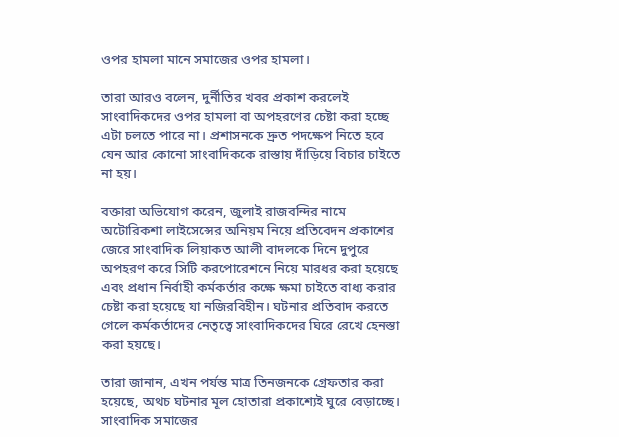ওপর হামলা মানে সমাজের ওপর হামলা।

তারা আরও বলেন, দুর্নীতির খবর প্রকাশ করলেই সাংবাদিকদের ওপর হামলা বা অপহরণের চেষ্টা করা হচ্ছে এটা চলতে পারে না। প্রশাসনকে দ্রুত পদক্ষেপ নিতে হবে যেন আর কোনো সাংবাদিককে রাস্তায় দাঁড়িয়ে বিচার চাইতে না হয়।

বক্তারা অভিযোগ করেন, জুলাই রাজবন্দির নামে অটোরিকশা লাইসেন্সের অনিয়ম নিয়ে প্রতিবেদন প্রকাশের জেরে সাংবাদিক লিয়াকত আলী বাদলকে দিনে দুপুরে অপহরণ করে সিটি করপোরেশনে নিয়ে মারধর করা হয়েছে এবং প্রধান নির্বাহী কর্মকর্তার কক্ষে ক্ষমা চাইতে বাধ্য করার চেষ্টা করা হয়েছে যা নজিরবিহীন। ঘটনার প্রতিবাদ করতে গেলে কর্মকর্তাদের নেতৃত্বে সাংবাদিকদের ঘিরে রেখে হেনস্তা করা হয়ছে।

তারা জানান, এখন পর্যন্ত মাত্র তিনজনকে গ্রেফতার করা হয়েছে, অথচ ঘটনার মূল হোতারা প্রকাশ্যেই ঘুরে বেড়াচ্ছে। সাংবাদিক সমাজের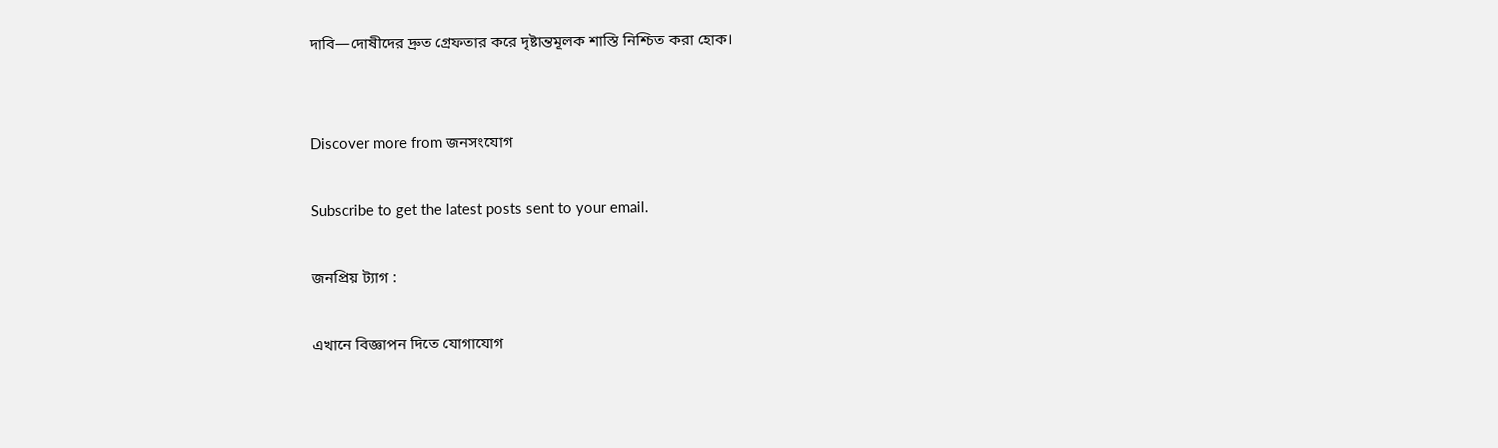দাবি—দোষীদের দ্রুত গ্রেফতার করে দৃষ্টান্তমূলক শাস্তি নিশ্চিত করা হোক।


Discover more from জনসংযোগ

Subscribe to get the latest posts sent to your email.

জনপ্রিয় ট্যাগ :

এখানে বিজ্ঞাপন দিতে যোগাযোগ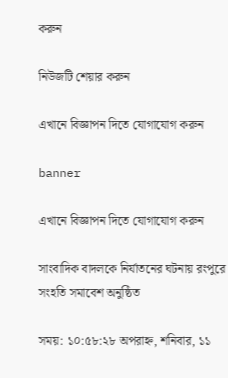করুন

নিউজটি শেয়ার করুন

এখানে বিজ্ঞাপন দিতে যোগাযোগ করুন

banner

এখানে বিজ্ঞাপন দিতে যোগাযোগ করুন

সাংবাদিক বাদলকে নির্যাতনের ঘটনায় রংপুরে সংহতি সমাবেশ অনুষ্ঠিত

সময়: ১০:৫৮:২৮ অপরাহ্ন, শনিবার, ১১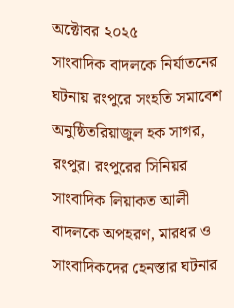অক্টোবর ২০২৫
সাংবাদিক বাদলকে নির্যাতনের ঘটনায় রংপুরে সংহতি সমাবেশ অনুষ্ঠিতরিয়াজুল হক সাগর, রংপুর। রংপুরের সিনিয়র সাংবাদিক লিয়াকত আলী বাদলকে অপহরণ, মারধর ও সাংবাদিকদের হেনস্তার ঘটনার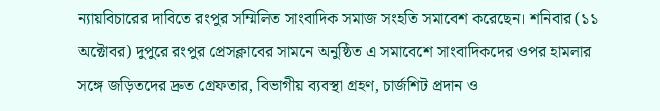ন্যায়বিচারের দাবিতে রংপুর সম্মিলিত সাংবাদিক সমাজ সংহতি সমাবেশ করেছেন। শনিবার (১১ অক্টোবর) দুপুরে রংপুর প্রেসক্লাবের সামনে অনুষ্ঠিত এ সমাবেশে সাংবাদিকদের ওপর হামলার সঙ্গে জড়িতদের দ্রুত গ্রেফতার, বিভাগীয় ব্যবস্থা গ্রহণ, চার্জশিট প্রদান ও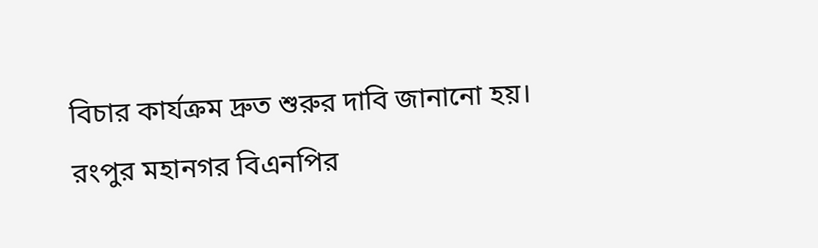বিচার কার্যক্রম দ্রুত শুরুর দাবি জানানো হয়। রংপুর মহানগর বিএনপির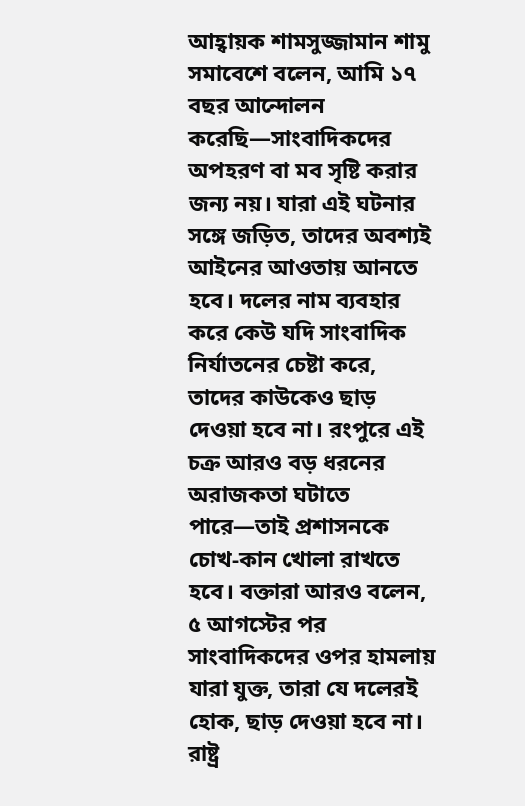আহ্বায়ক শামসুজ্জামান শামু সমাবেশে বলেন, আমি ১৭ বছর আন্দোলন করেছি—সাংবাদিকদের অপহরণ বা মব সৃষ্টি করার জন্য নয়। যারা এই ঘটনার সঙ্গে জড়িত, তাদের অবশ্যই আইনের আওতায় আনতে হবে। দলের নাম ব্যবহার করে কেউ যদি সাংবাদিক নির্যাতনের চেষ্টা করে, তাদের কাউকেও ছাড় দেওয়া হবে না। রংপুরে এই চক্র আরও বড় ধরনের অরাজকতা ঘটাতে পারে—তাই প্রশাসনকে চোখ-কান খোলা রাখতে হবে। বক্তারা আরও বলেন, ৫ আগস্টের পর সাংবাদিকদের ওপর হামলায় যারা যুক্ত, তারা যে দলেরই হোক, ছাড় দেওয়া হবে না। রাষ্ট্র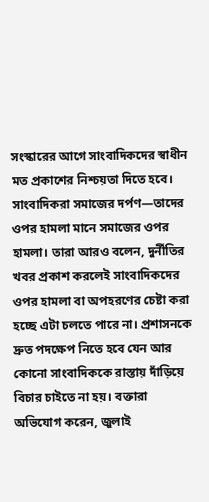সংস্কারের আগে সাংবাদিকদের স্বাধীন মত প্রকাশের নিশ্চয়তা দিতে হবে। সাংবাদিকরা সমাজের দর্পণ—তাদের ওপর হামলা মানে সমাজের ওপর হামলা। তারা আরও বলেন, দুর্নীতির খবর প্রকাশ করলেই সাংবাদিকদের ওপর হামলা বা অপহরণের চেষ্টা করা হচ্ছে এটা চলতে পারে না। প্রশাসনকে দ্রুত পদক্ষেপ নিতে হবে যেন আর কোনো সাংবাদিককে রাস্তায় দাঁড়িয়ে বিচার চাইতে না হয়। বক্তারা অভিযোগ করেন, জুলাই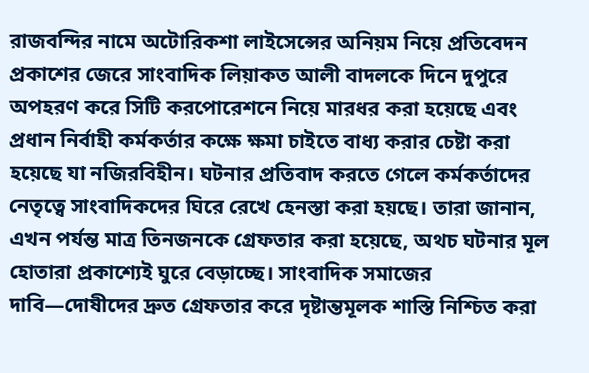রাজবন্দির নামে অটোরিকশা লাইসেন্সের অনিয়ম নিয়ে প্রতিবেদন প্রকাশের জেরে সাংবাদিক লিয়াকত আলী বাদলকে দিনে দুপুরে অপহরণ করে সিটি করপোরেশনে নিয়ে মারধর করা হয়েছে এবং প্রধান নির্বাহী কর্মকর্তার কক্ষে ক্ষমা চাইতে বাধ্য করার চেষ্টা করা হয়েছে যা নজিরবিহীন। ঘটনার প্রতিবাদ করতে গেলে কর্মকর্তাদের নেতৃত্বে সাংবাদিকদের ঘিরে রেখে হেনস্তা করা হয়ছে। তারা জানান, এখন পর্যন্ত মাত্র তিনজনকে গ্রেফতার করা হয়েছে, অথচ ঘটনার মূল হোতারা প্রকাশ্যেই ঘুরে বেড়াচ্ছে। সাংবাদিক সমাজের দাবি—দোষীদের দ্রুত গ্রেফতার করে দৃষ্টান্তমূলক শাস্তি নিশ্চিত করা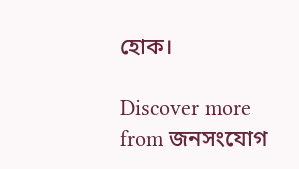হোক।

Discover more from জনসংযোগ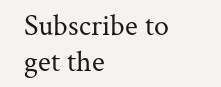Subscribe to get the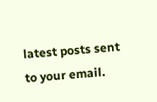latest posts sent to your email.